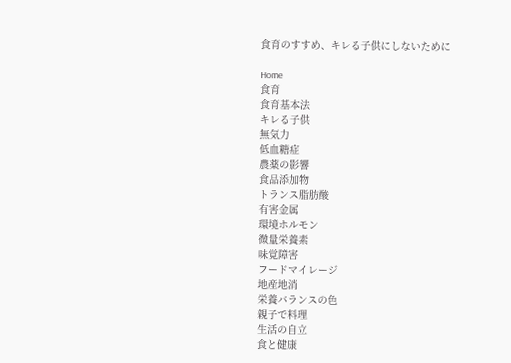食育のすすめ、キレる子供にしないために

Home
食育
食育基本法
キレる子供
無気力
低血糖症
農薬の影響
食品添加物
トランス脂肪酸
有害金属
環境ホルモン
微量栄養素
味覚障害
フードマイレージ
地産地消
栄養バランスの色
親子で料理
生活の自立
食と健康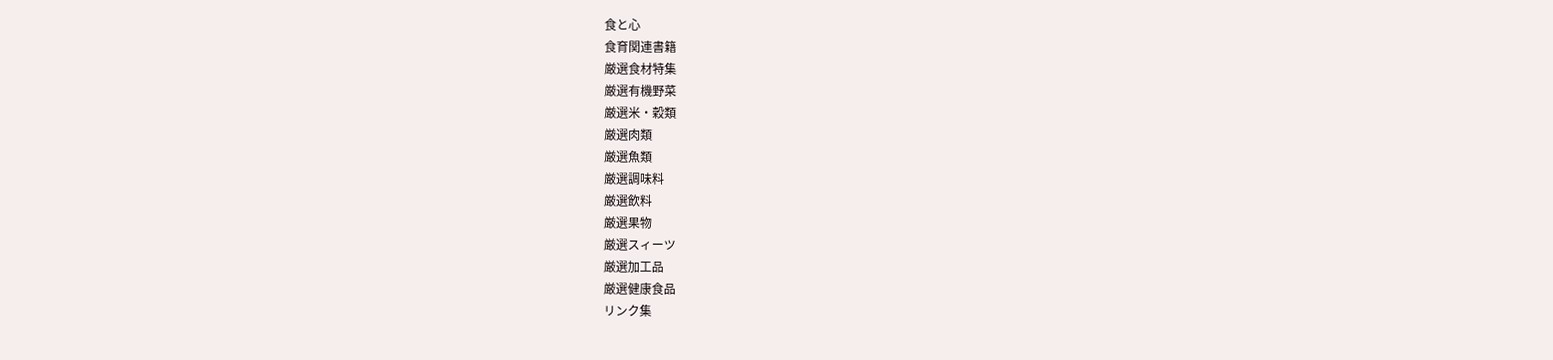食と心
食育関連書籍
厳選食材特集
厳選有機野菜
厳選米・穀類
厳選肉類
厳選魚類
厳選調味料
厳選飲料
厳選果物
厳選スィーツ
厳選加工品
厳選健康食品
リンク集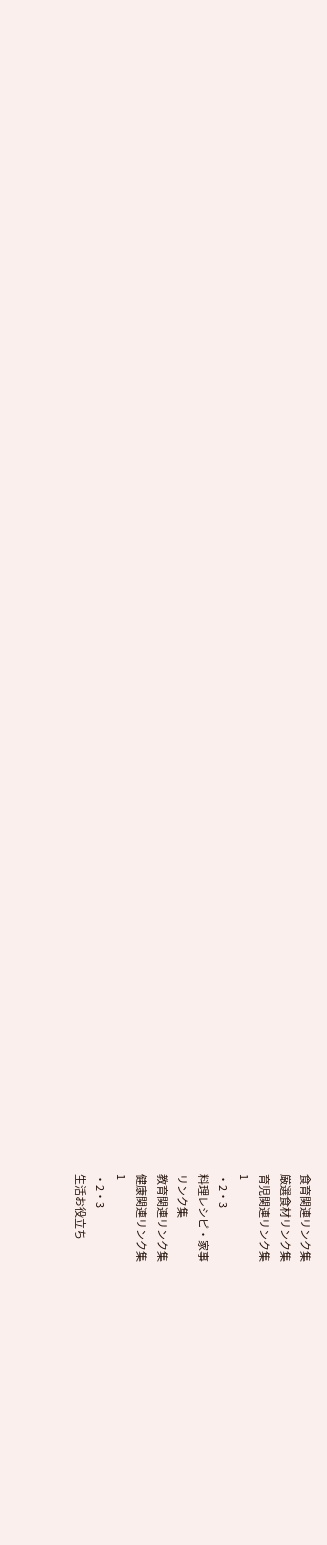食育関連リンク集
厳選食材リンク集
育児関連リンク集
1
・2・3
料理レシピ・家事
リンク集
教育関連リンク集
健康関連リンク集
1
・2・3
生活お役立ち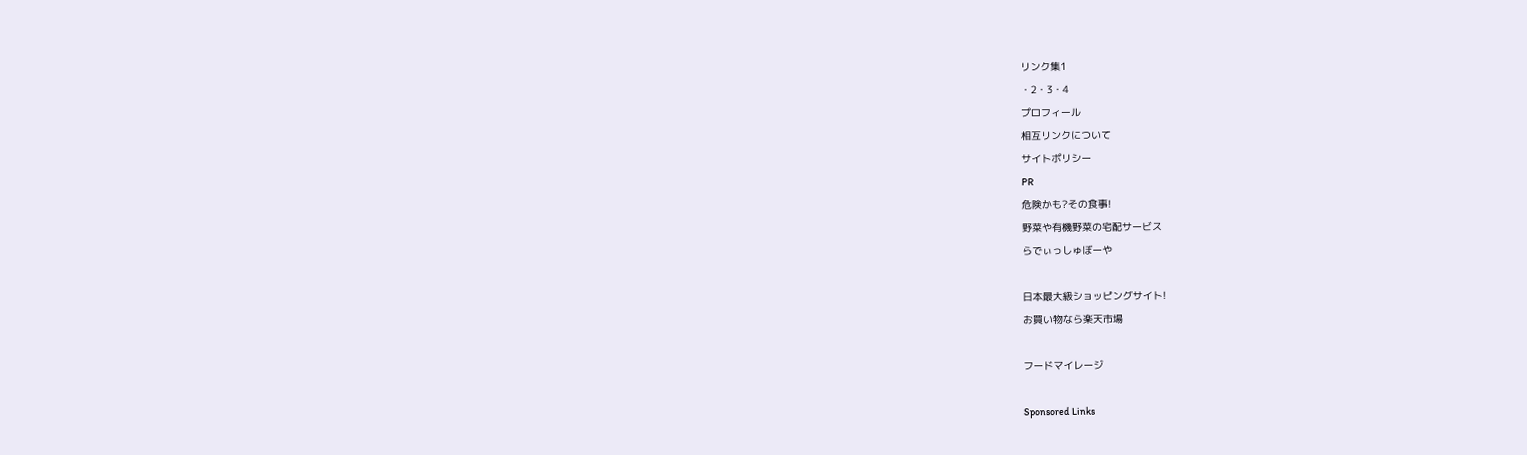リンク集1
・2・3・4
プロフィール
相互リンクについて
サイトポリシー
PR
危険かも?その食事!
野菜や有機野菜の宅配サービス
らでぃっしゅぼーや

日本最大級ショッピングサイト!
お買い物なら楽天市場

フードマイレージ

Sponsored Links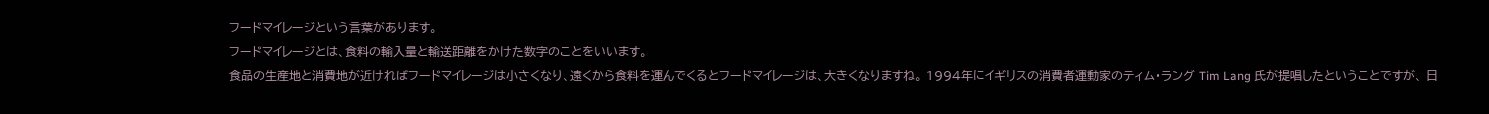フードマイレージという言葉があります。
フードマイレージとは、食料の輸入量と輸送距離をかけた数字のことをいいます。
食品の生産地と消費地が近ければフードマイレージは小さくなり、遠くから食料を運んでくるとフードマイレージは、大きくなりますね。 1994年にイギリスの消費者運動家のティム・ラング Tim Lang 氏が提唱したということですが、 日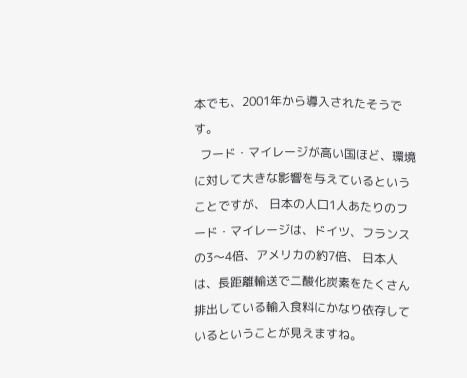本でも、2001年から導入されたそうです。
  フード・マイレージが高い国ほど、環境に対して大きな影響を与えているということですが、 日本の人口1人あたりのフード・マイレージは、ドイツ、フランスの3〜4倍、アメリカの約7倍、 日本人は、長距離輸送で二酸化炭素をたくさん排出している輸入食料にかなり依存しているということが見えますね。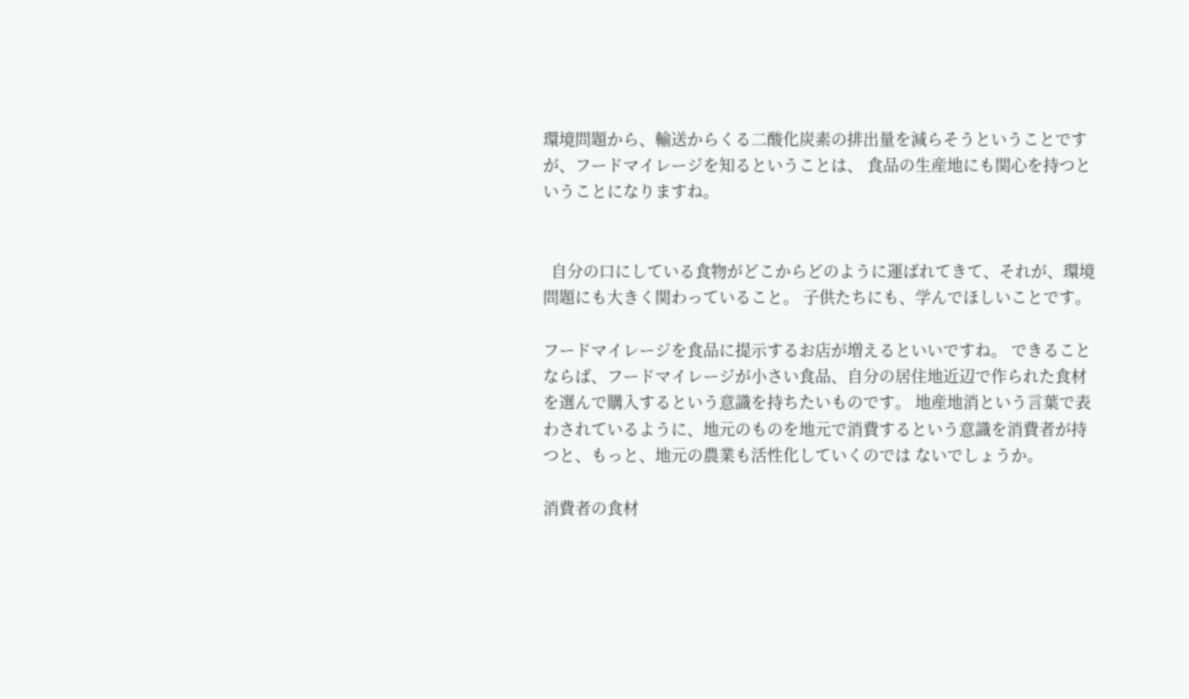環境問題から、輸送からくる二酸化炭素の排出量を減らそうということですが、フードマイレージを知るということは、 食品の生産地にも関心を持つということになりますね。


  自分の口にしている食物がどこからどのように運ばれてきて、それが、環境問題にも大きく関わっていること。 子供たちにも、学んでほしいことです。

フードマイレージを食品に提示するお店が増えるといいですね。 できることならば、フードマイレージが小さい食品、自分の居住地近辺で作られた食材を選んで購入するという意識を持ちたいものです。 地産地消という言葉で表わされているように、地元のものを地元で消費するという意識を消費者が持つと、もっと、地元の農業も活性化していくのでは ないでしょうか。

消費者の食材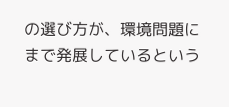の選び方が、環境問題にまで発展しているという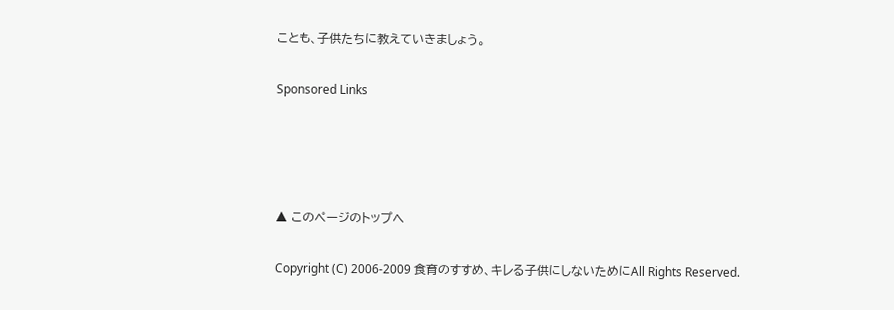ことも、子供たちに教えていきましょう。

Sponsored Links




▲ このページのトップへ

Copyright (C) 2006-2009 食育のすすめ、キレる子供にしないためにAll Rights Reserved.